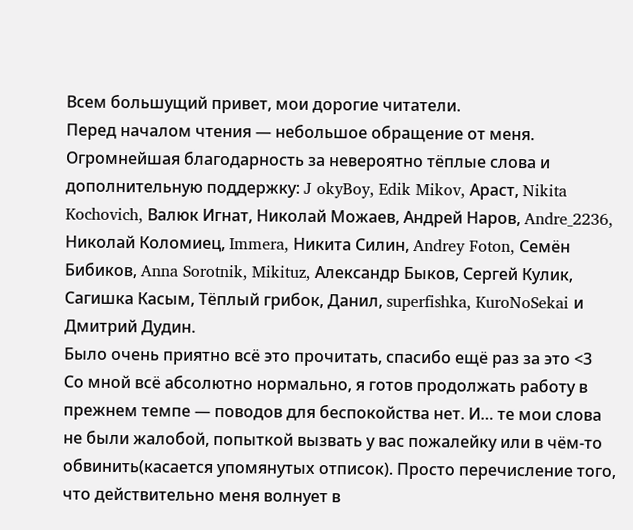Всем большущий привет, мои дорогие читатели.
Перед началом чтения — небольшое обращение от меня.
Огромнейшая благодарность за невероятно тёплые слова и дополнительную поддержку: J okyBoy, Edik Mikov, Араст, Nikita Kochovich, Валюк Игнат, Николай Можаев, Андрей Наров, Andre_2236, Николай Коломиец, Immera, Никита Силин, Andrey Foton, Семён Бибиков, Anna Sorotnik, Mikituz, Александр Быков, Сергей Кулик, Сагишка Касым, Тёплый грибок, Данил, superfishka, KuroNoSekai и Дмитрий Дудин.
Было очень приятно всё это прочитать, спасибо ещё раз за это <3
Со мной всё абсолютно нормально, я готов продолжать работу в прежнем темпе — поводов для беспокойства нет. И… те мои слова не были жалобой, попыткой вызвать у вас пожалейку или в чём-то обвинить(касается упомянутых отписок). Просто перечисление того, что действительно меня волнует в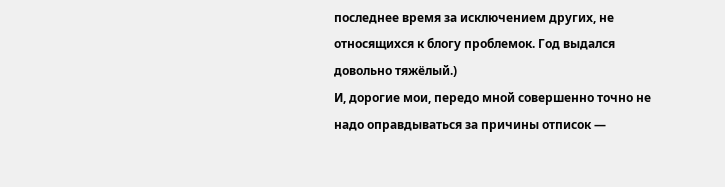последнее время за исключением других, не относящихся к блогу проблемок. Год выдался довольно тяжёлый.)
И, дорогие мои, передо мной совершенно точно не надо оправдываться за причины отписок —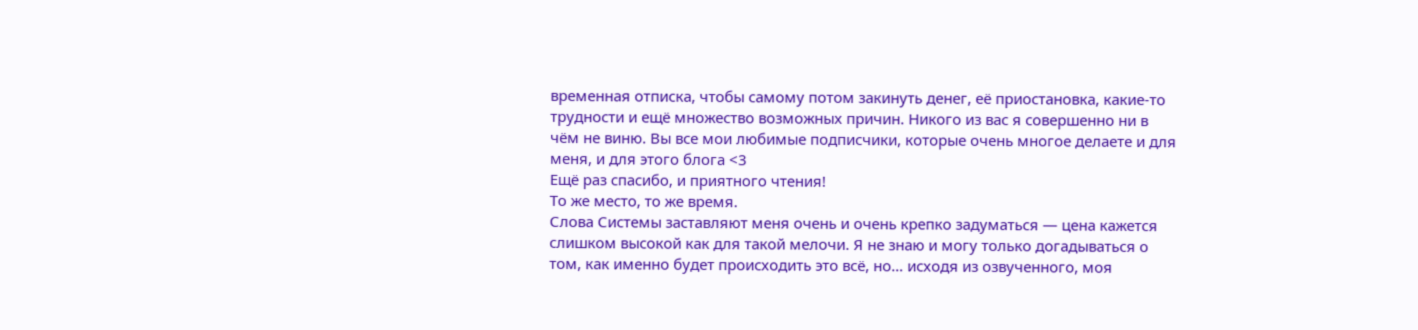временная отписка, чтобы самому потом закинуть денег, её приостановка, какие-то трудности и ещё множество возможных причин. Никого из вас я совершенно ни в чём не виню. Вы все мои любимые подписчики, которые очень многое делаете и для меня, и для этого блога <3
Ещё раз спасибо, и приятного чтения!
То же место, то же время.
Слова Системы заставляют меня очень и очень крепко задуматься — цена кажется слишком высокой как для такой мелочи. Я не знаю и могу только догадываться о том, как именно будет происходить это всё, но… исходя из озвученного, моя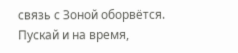связь с Зоной оборвётся. Пускай и на время,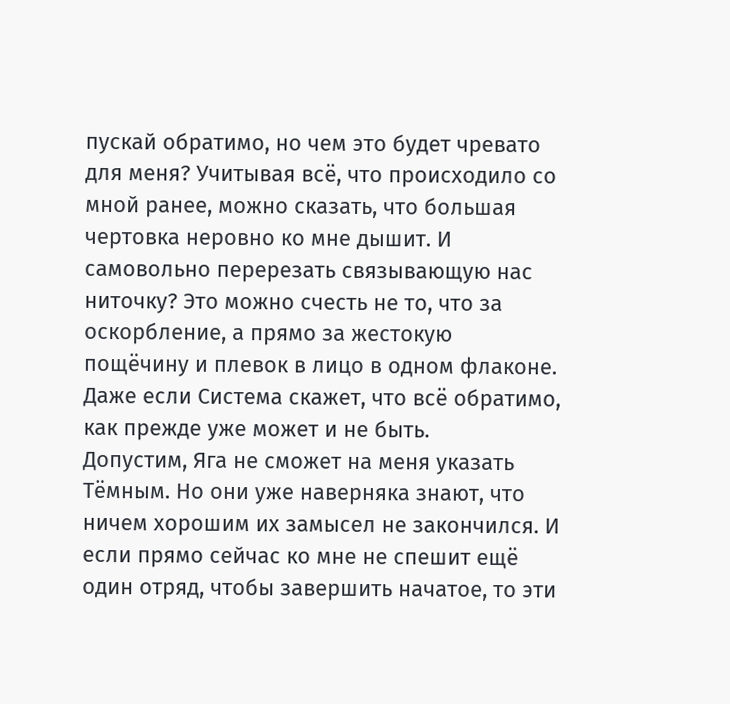пускай обратимо, но чем это будет чревато для меня? Учитывая всё, что происходило со мной ранее, можно сказать, что большая чертовка неровно ко мне дышит. И самовольно перерезать связывающую нас ниточку? Это можно счесть не то, что за оскорбление, а прямо за жестокую пощёчину и плевок в лицо в одном флаконе. Даже если Система скажет, что всё обратимо, как прежде уже может и не быть.
Допустим, Яга не сможет на меня указать Тёмным. Но они уже наверняка знают, что ничем хорошим их замысел не закончился. И если прямо сейчас ко мне не спешит ещё один отряд, чтобы завершить начатое, то эти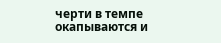черти в темпе окапываются и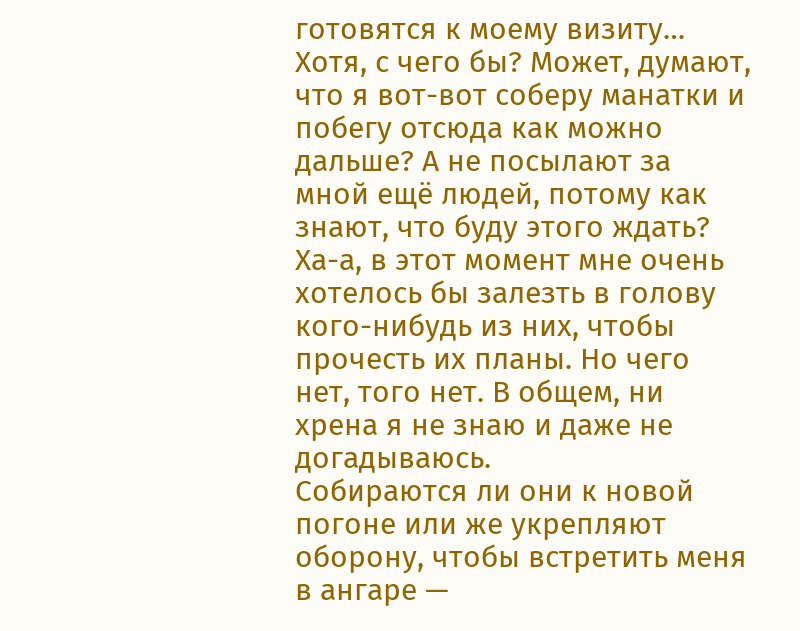готовятся к моему визиту… Хотя, с чего бы? Может, думают, что я вот-вот соберу манатки и побегу отсюда как можно дальше? А не посылают за мной ещё людей, потому как знают, что буду этого ждать? Ха-а, в этот момент мне очень хотелось бы залезть в голову кого-нибудь из них, чтобы прочесть их планы. Но чего нет, того нет. В общем, ни хрена я не знаю и даже не догадываюсь.
Собираются ли они к новой погоне или же укрепляют оборону, чтобы встретить меня в ангаре —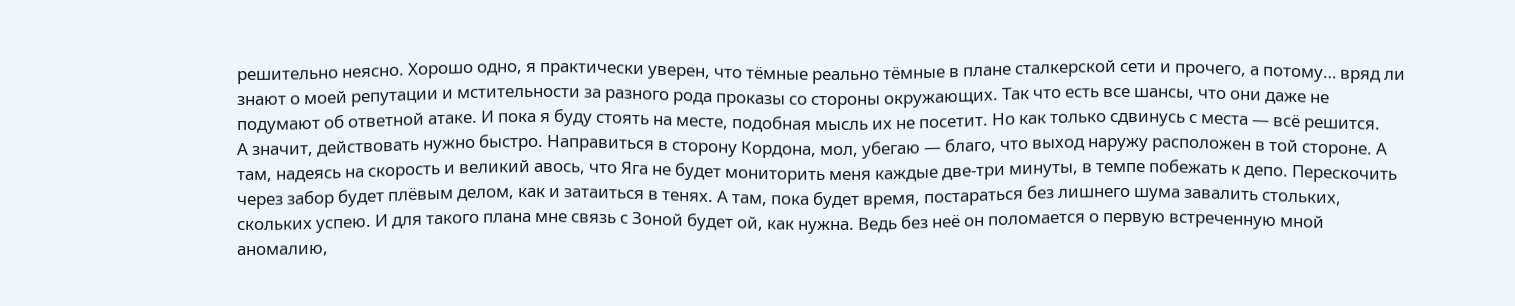решительно неясно. Хорошо одно, я практически уверен, что тёмные реально тёмные в плане сталкерской сети и прочего, а потому… вряд ли знают о моей репутации и мстительности за разного рода проказы со стороны окружающих. Так что есть все шансы, что они даже не подумают об ответной атаке. И пока я буду стоять на месте, подобная мысль их не посетит. Но как только сдвинусь с места — всё решится.
А значит, действовать нужно быстро. Направиться в сторону Кордона, мол, убегаю — благо, что выход наружу расположен в той стороне. А там, надеясь на скорость и великий авось, что Яга не будет мониторить меня каждые две-три минуты, в темпе побежать к депо. Перескочить через забор будет плёвым делом, как и затаиться в тенях. А там, пока будет время, постараться без лишнего шума завалить стольких, скольких успею. И для такого плана мне связь с Зоной будет ой, как нужна. Ведь без неё он поломается о первую встреченную мной аномалию,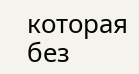которая без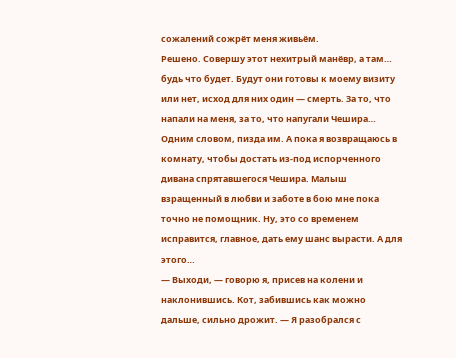сожалений сожрёт меня живьём.
Решено. Совершу этот нехитрый манёвр, а там… будь что будет. Будут они готовы к моему визиту или нет, исход для них один — смерть. За то, что напали на меня, за то, что напугали Чешира… Одним словом, пизда им. А пока я возвращаюсь в комнату, чтобы достать из-под испорченного дивана спрятавшегося Чешира. Малыш взращенный в любви и заботе в бою мне пока точно не помощник. Ну, это со временем исправится, главное, дать ему шанс вырасти. А для этого…
— Выходи, — говорю я, присев на колени и наклонившись. Кот, забившись как можно дальше, сильно дрожит. — Я разобрался с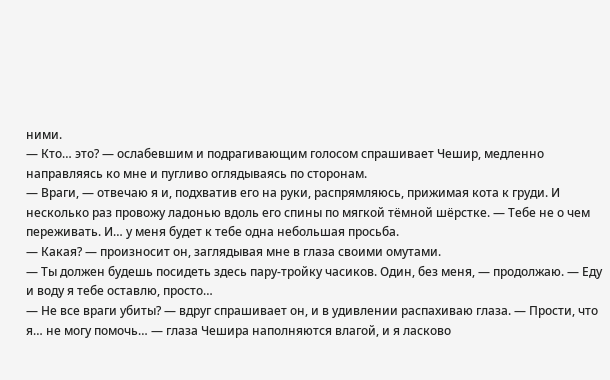ними.
— Кто… это? — ослабевшим и подрагивающим голосом спрашивает Чешир, медленно направляясь ко мне и пугливо оглядываясь по сторонам.
— Враги, — отвечаю я и, подхватив его на руки, распрямляюсь, прижимая кота к груди. И несколько раз провожу ладонью вдоль его спины по мягкой тёмной шёрстке. — Тебе не о чем переживать. И… у меня будет к тебе одна небольшая просьба.
— Какая? — произносит он, заглядывая мне в глаза своими омутами.
— Ты должен будешь посидеть здесь пару-тройку часиков. Один, без меня, — продолжаю. — Еду и воду я тебе оставлю, просто…
— Не все враги убиты? — вдруг спрашивает он, и в удивлении распахиваю глаза. — Прости, что я… не могу помочь… — глаза Чешира наполняются влагой, и я ласково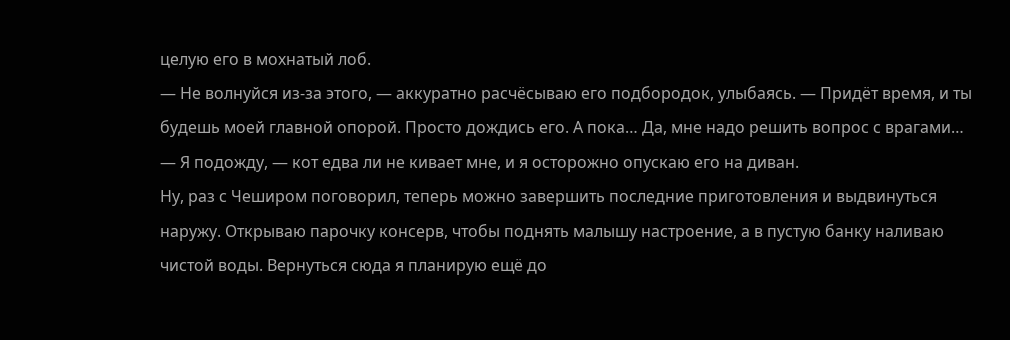целую его в мохнатый лоб.
— Не волнуйся из-за этого, — аккуратно расчёсываю его подбородок, улыбаясь. — Придёт время, и ты будешь моей главной опорой. Просто дождись его. А пока… Да, мне надо решить вопрос с врагами…
— Я подожду, — кот едва ли не кивает мне, и я осторожно опускаю его на диван.
Ну, раз с Чеширом поговорил, теперь можно завершить последние приготовления и выдвинуться наружу. Открываю парочку консерв, чтобы поднять малышу настроение, а в пустую банку наливаю чистой воды. Вернуться сюда я планирую ещё до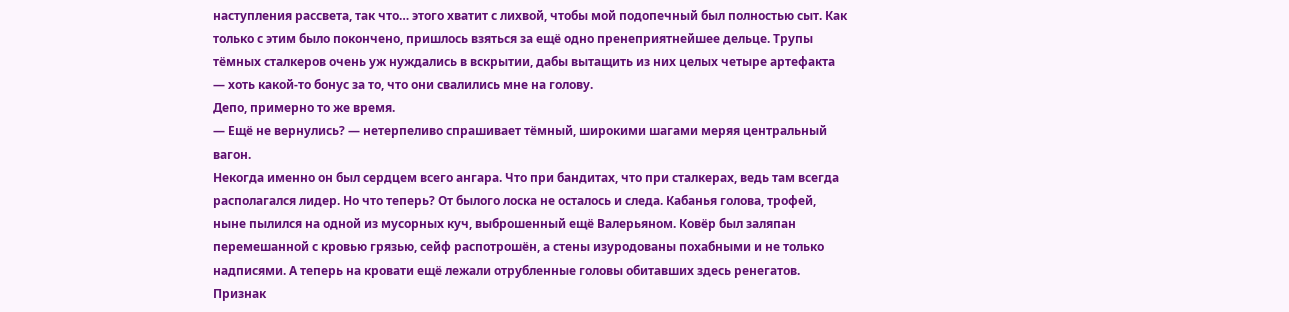наступления рассвета, так что… этого хватит с лихвой, чтобы мой подопечный был полностью сыт. Как только с этим было покончено, пришлось взяться за ещё одно пренеприятнейшее дельце. Трупы тёмных сталкеров очень уж нуждались в вскрытии, дабы вытащить из них целых четыре артефакта — хоть какой-то бонус за то, что они свалились мне на голову.
Депо, примерно то же время.
— Ещё не вернулись? — нетерпеливо спрашивает тёмный, широкими шагами меряя центральный вагон.
Некогда именно он был сердцем всего ангара. Что при бандитах, что при сталкерах, ведь там всегда располагался лидер. Но что теперь? От былого лоска не осталось и следа. Кабанья голова, трофей, ныне пылился на одной из мусорных куч, выброшенный ещё Валерьяном. Ковёр был заляпан перемешанной с кровью грязью, сейф распотрошён, а стены изуродованы похабными и не только надписями. А теперь на кровати ещё лежали отрубленные головы обитавших здесь ренегатов. Признак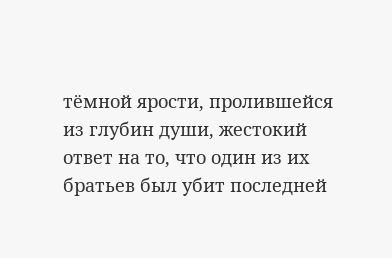тёмной ярости, пролившейся из глубин души, жестокий ответ на то, что один из их братьев был убит последней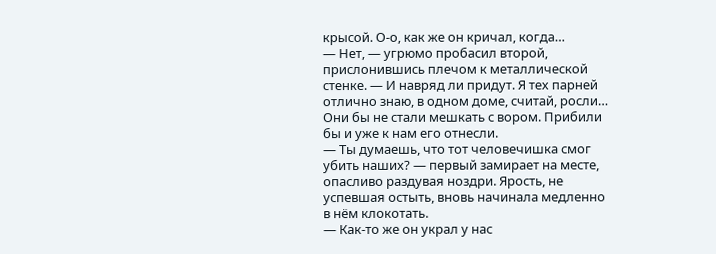крысой. О-о, как же он кричал, когда…
— Нет, — угрюмо пробасил второй, прислонившись плечом к металлической стенке. — И навряд ли придут. Я тех парней отлично знаю, в одном доме, считай, росли… Они бы не стали мешкать с вором. Прибили бы и уже к нам его отнесли.
— Ты думаешь, что тот человечишка смог убить наших? — первый замирает на месте, опасливо раздувая ноздри. Ярость, не успевшая остыть, вновь начинала медленно в нём клокотать.
— Как-то же он украл у нас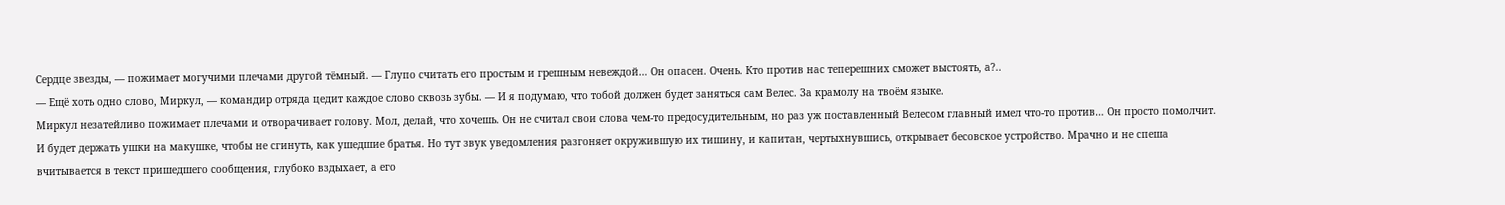Сердце звезды, — пожимает могучими плечами другой тёмный. — Глупо считать его простым и грешным невеждой… Он опасен. Очень. Кто против нас теперешних сможет выстоять, а?..
— Ещё хоть одно слово, Миркул, — командир отряда цедит каждое слово сквозь зубы. — И я подумаю, что тобой должен будет заняться сам Велес. За крамолу на твоём языке.
Миркул незатейливо пожимает плечами и отворачивает голову. Мол, делай, что хочешь. Он не считал свои слова чем-то предосудительным, но раз уж поставленный Велесом главный имел что-то против… Он просто помолчит. И будет держать ушки на макушке, чтобы не сгинуть, как ушедшие братья. Но тут звук уведомления разгоняет окружившую их тишину, и капитан, чертыхнувшись, открывает бесовское устройство. Мрачно и не спеша вчитывается в текст пришедшего сообщения, глубоко вздыхает, а его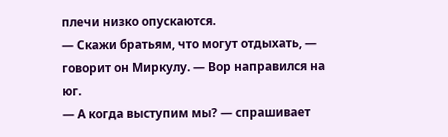плечи низко опускаются.
— Скажи братьям, что могут отдыхать, — говорит он Миркулу. — Вор направился на юг.
— А когда выступим мы? — спрашивает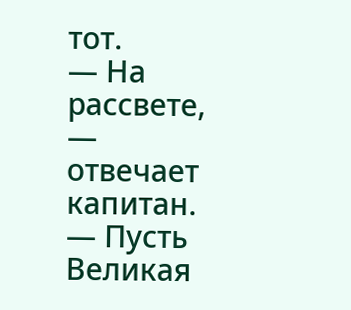тот.
— На рассвете, — отвечает капитан. — Пусть Великая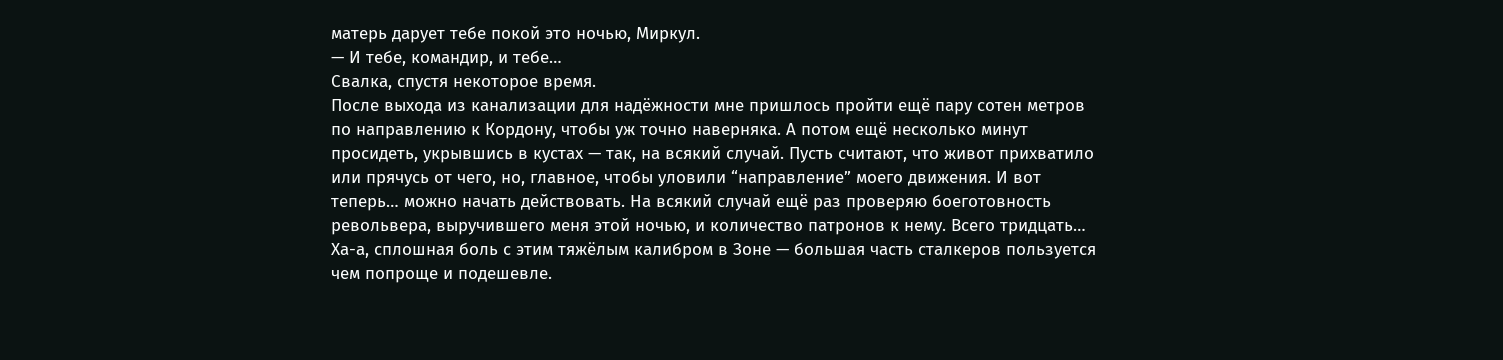матерь дарует тебе покой это ночью, Миркул.
— И тебе, командир, и тебе…
Свалка, спустя некоторое время.
После выхода из канализации для надёжности мне пришлось пройти ещё пару сотен метров по направлению к Кордону, чтобы уж точно наверняка. А потом ещё несколько минут просидеть, укрывшись в кустах — так, на всякий случай. Пусть считают, что живот прихватило или прячусь от чего, но, главное, чтобы уловили “направление” моего движения. И вот теперь… можно начать действовать. На всякий случай ещё раз проверяю боеготовность револьвера, выручившего меня этой ночью, и количество патронов к нему. Всего тридцать… Ха-а, сплошная боль с этим тяжёлым калибром в Зоне — большая часть сталкеров пользуется чем попроще и подешевле.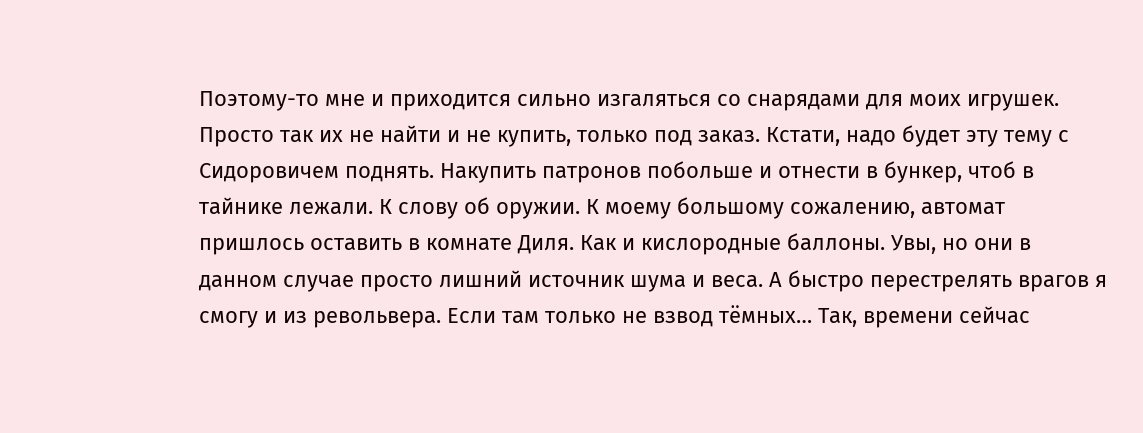Поэтому-то мне и приходится сильно изгаляться со снарядами для моих игрушек. Просто так их не найти и не купить, только под заказ. Кстати, надо будет эту тему с Сидоровичем поднять. Накупить патронов побольше и отнести в бункер, чтоб в тайнике лежали. К слову об оружии. К моему большому сожалению, автомат пришлось оставить в комнате Диля. Как и кислородные баллоны. Увы, но они в данном случае просто лишний источник шума и веса. А быстро перестрелять врагов я смогу и из револьвера. Если там только не взвод тёмных… Так, времени сейчас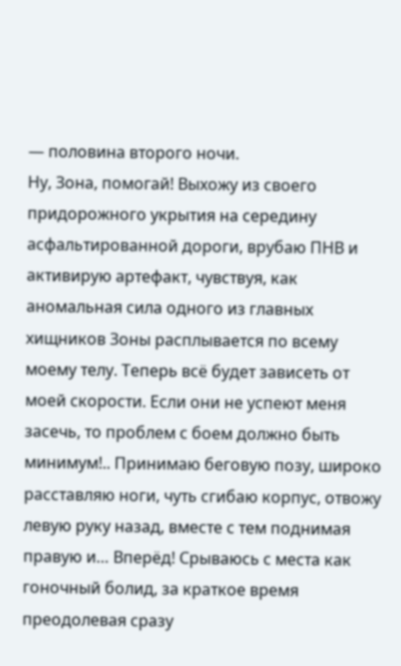— половина второго ночи.
Ну, Зона, помогай! Выхожу из своего придорожного укрытия на середину асфальтированной дороги, врубаю ПНВ и активирую артефакт, чувствуя, как аномальная сила одного из главных хищников Зоны расплывается по всему моему телу. Теперь всё будет зависеть от моей скорости. Если они не успеют меня засечь, то проблем с боем должно быть минимум!.. Принимаю беговую позу, широко расставляю ноги, чуть сгибаю корпус, отвожу левую руку назад, вместе с тем поднимая правую и… Вперёд! Срываюсь с места как гоночный болид, за краткое время преодолевая сразу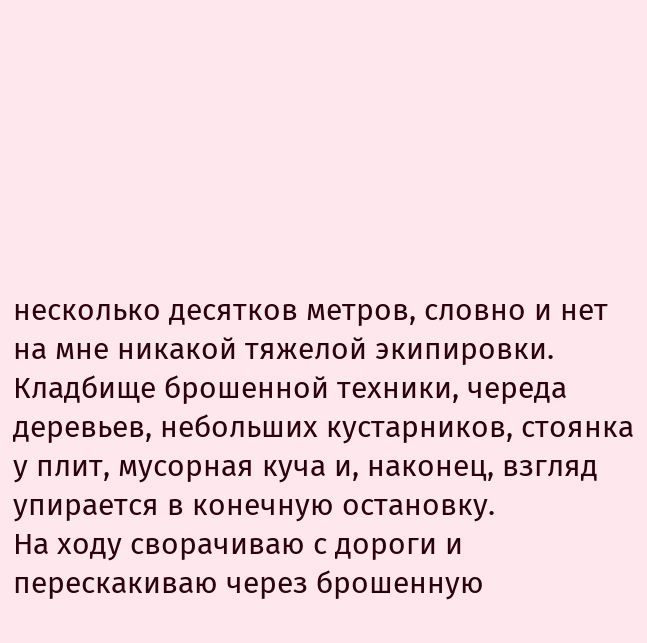несколько десятков метров, словно и нет на мне никакой тяжелой экипировки. Кладбище брошенной техники, череда деревьев, небольших кустарников, стоянка у плит, мусорная куча и, наконец, взгляд упирается в конечную остановку.
На ходу сворачиваю с дороги и перескакиваю через брошенную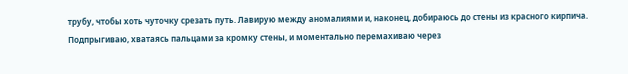трубу, чтобы хоть чуточку срезать путь. Лавирую между аномалиями и, наконец, добираюсь до стены из красного кирпича. Подпрыгиваю, хватаясь пальцами за кромку стены, и моментально перемахиваю через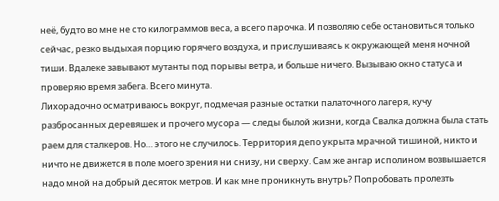неё, будто во мне не сто килограммов веса, а всего парочка. И позволяю себе остановиться только сейчас, резко выдыхая порцию горячего воздуха, и прислушиваясь к окружающей меня ночной тиши. Вдалеке завывают мутанты под порывы ветра, и больше ничего. Вызываю окно статуса и проверяю время забега. Всего минута.
Лихорадочно осматриваюсь вокруг, подмечая разные остатки палаточного лагеря, кучу разбросанных деревяшек и прочего мусора — следы былой жизни, когда Свалка должна была стать раем для сталкеров. Но… этого не случилось. Территория депо укрыта мрачной тишиной, никто и ничто не движется в поле моего зрения ни снизу, ни сверху. Сам же ангар исполином возвышается надо мной на добрый десяток метров. И как мне проникнуть внутрь? Попробовать пролезть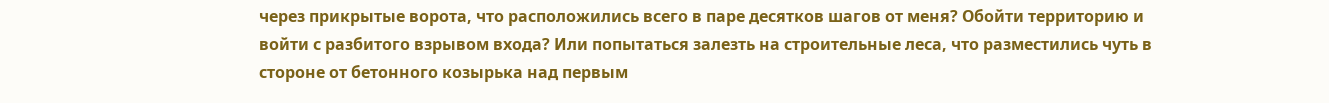через прикрытые ворота, что расположились всего в паре десятков шагов от меня? Обойти территорию и войти с разбитого взрывом входа? Или попытаться залезть на строительные леса, что разместились чуть в стороне от бетонного козырька над первым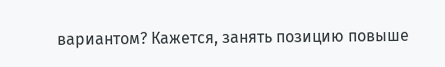вариантом? Кажется, занять позицию повыше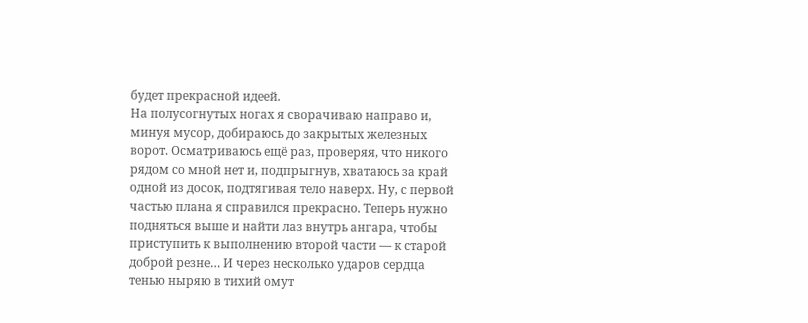будет прекрасной идеей.
На полусогнутых ногах я сворачиваю направо и, минуя мусор, добираюсь до закрытых железных ворот. Осматриваюсь ещё раз, проверяя, что никого рядом со мной нет и, подпрыгнув, хватаюсь за край одной из досок, подтягивая тело наверх. Ну, с первой частью плана я справился прекрасно. Теперь нужно подняться выше и найти лаз внутрь ангара, чтобы приступить к выполнению второй части — к старой доброй резне… И через несколько ударов сердца тенью ныряю в тихий омут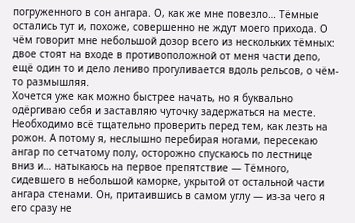погруженного в сон ангара. О, как же мне повезло… Тёмные остались тут и, похоже, совершенно не ждут моего прихода. О чём говорит мне небольшой дозор всего из нескольких тёмных: двое стоят на входе в противоположной от меня части депо, ещё один то и дело лениво прогуливается вдоль рельсов, о чём-то размышляя.
Хочется уже как можно быстрее начать, но я буквально одёргиваю себя и заставляю чуточку задержаться на месте. Необходимо всё тщательно проверить перед тем, как лезть на рожон. А потому я, неслышно перебирая ногами, пересекаю ангар по сетчатому полу, осторожно спускаюсь по лестнице вниз и… натыкаюсь на первое препятствие — Тёмного, сидевшего в небольшой каморке, укрытой от остальной части ангара стенами. Он, притаившись в самом углу — из-за чего я его сразу не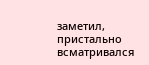заметил, пристально всматривался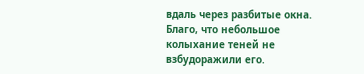вдаль через разбитые окна. Благо, что небольшое колыхание теней не взбудоражили его.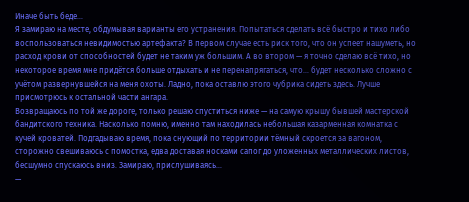Иначе быть беде…
Я замираю на месте, обдумывая варианты его устранения. Попытаться сделать всё быстро и тихо либо воспользоваться невидимостью артефакта? В первом случае есть риск того, что он успеет нашуметь, но расход крови от способностей будет не таким уж большим. А во втором — я точно сделаю всё тихо, но некоторое время мне придётся больше отдыхать и не перенапрягаться, что… будет несколько сложно с учётом развернувшейся на меня охоты. Ладно, пока оставлю этого чубрика сидеть здесь. Лучше присмотрюсь к остальной части ангара.
Возвращаюсь по той же дороге, только решаю спуститься ниже — на самую крышу бывшей мастерской бандитского техника. Насколько помню, именно там находилась небольшая казарменная комнатка с кучей кроватей. Подгадываю время, пока снующий по территории тёмный скроется за вагоном, сторожно свешиваюсь с помостка, едва доставая носками сапог до уложенных металлических листов, бесшумно спускаюсь вниз. Замираю, прислушиваясь…
—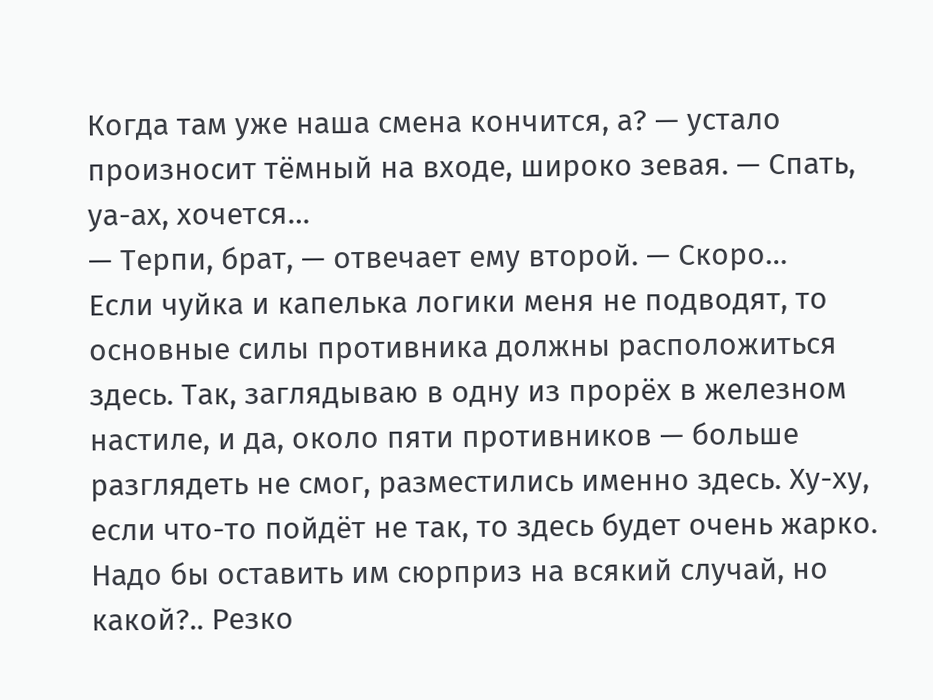Когда там уже наша смена кончится, а? — устало произносит тёмный на входе, широко зевая. — Спать, уа-ах, хочется…
— Терпи, брат, — отвечает ему второй. — Скоро…
Если чуйка и капелька логики меня не подводят, то основные силы противника должны расположиться здесь. Так, заглядываю в одну из прорёх в железном настиле, и да, около пяти противников — больше разглядеть не смог, разместились именно здесь. Ху-ху, если что-то пойдёт не так, то здесь будет очень жарко. Надо бы оставить им сюрприз на всякий случай, но какой?.. Резко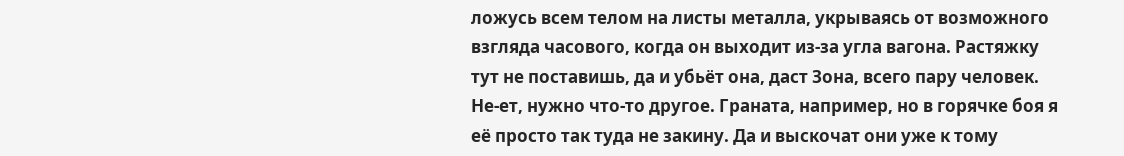ложусь всем телом на листы металла, укрываясь от возможного взгляда часового, когда он выходит из-за угла вагона. Растяжку тут не поставишь, да и убьёт она, даст Зона, всего пару человек. Не-ет, нужно что-то другое. Граната, например, но в горячке боя я её просто так туда не закину. Да и выскочат они уже к тому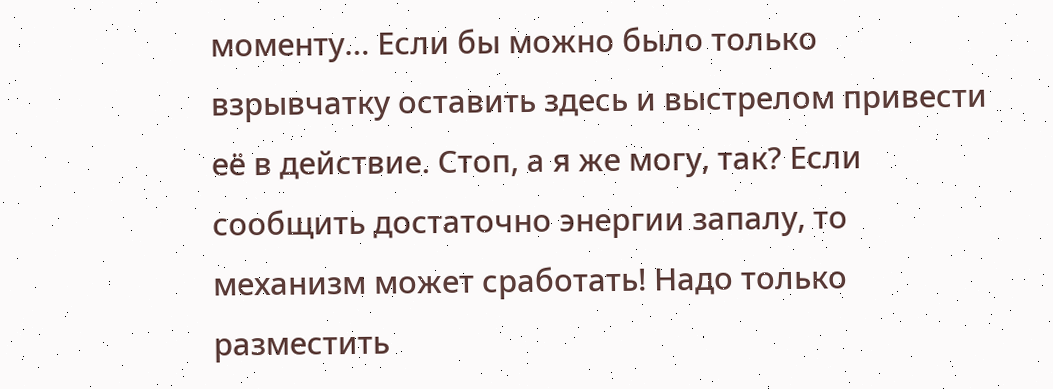моменту… Если бы можно было только взрывчатку оставить здесь и выстрелом привести её в действие. Стоп, а я же могу, так? Если сообщить достаточно энергии запалу, то механизм может сработать! Надо только разместить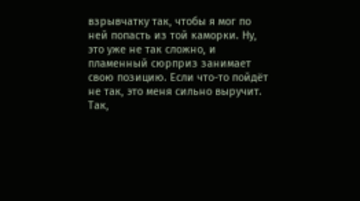взрывчатку так, чтобы я мог по ней попасть из той каморки. Ну, это уже не так сложно, и пламенный сюрприз занимает свою позицию. Если что-то пойдёт не так, это меня сильно выручит.
Так,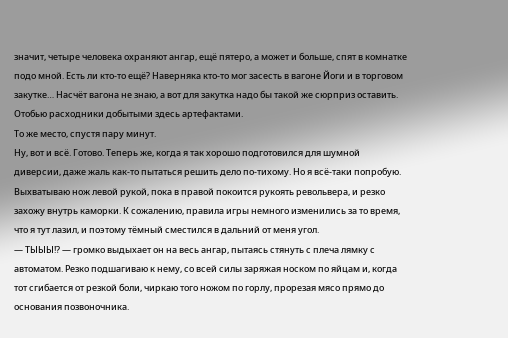значит, четыре человека охраняют ангар, ещё пятеро, а может и больше, спят в комнатке подо мной. Есть ли кто-то ещё? Наверняка кто-то мог засесть в вагоне Йоги и в торговом закутке… Насчёт вагона не знаю, а вот для закутка надо бы такой же сюрприз оставить. Отобью расходники добытыми здесь артефактами.
То же место, спустя пару минут.
Ну, вот и всё. Готово. Теперь же, когда я так хорошо подготовился для шумной диверсии, даже жаль как-то пытаться решить дело по-тихому. Но я всё-таки попробую. Выхватываю нож левой рукой, пока в правой покоится рукоять револьвера, и резко захожу внутрь каморки. К сожалению, правила игры немного изменились за то время, что я тут лазил, и поэтому тёмный сместился в дальний от меня угол.
— ТЫЫЫ!? — громко выдыхает он на весь ангар, пытаясь стянуть с плеча лямку с автоматом. Резко подшагиваю к нему, со всей силы заряжая носком по яйцам и, когда тот сгибается от резкой боли, чиркаю того ножом по горлу, прорезая мясо прямо до основания позвоночника.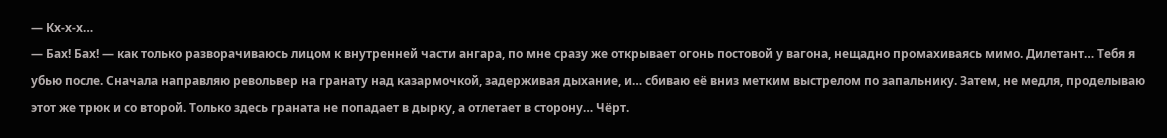— Кх-х-х…
— Бах! Бах! — как только разворачиваюсь лицом к внутренней части ангара, по мне сразу же открывает огонь постовой у вагона, нещадно промахиваясь мимо. Дилетант… Тебя я убью после. Сначала направляю револьвер на гранату над казармочкой, задерживая дыхание, и… сбиваю её вниз метким выстрелом по запальнику. Затем, не медля, проделываю этот же трюк и со второй. Только здесь граната не попадает в дырку, а отлетает в сторону… Чёрт.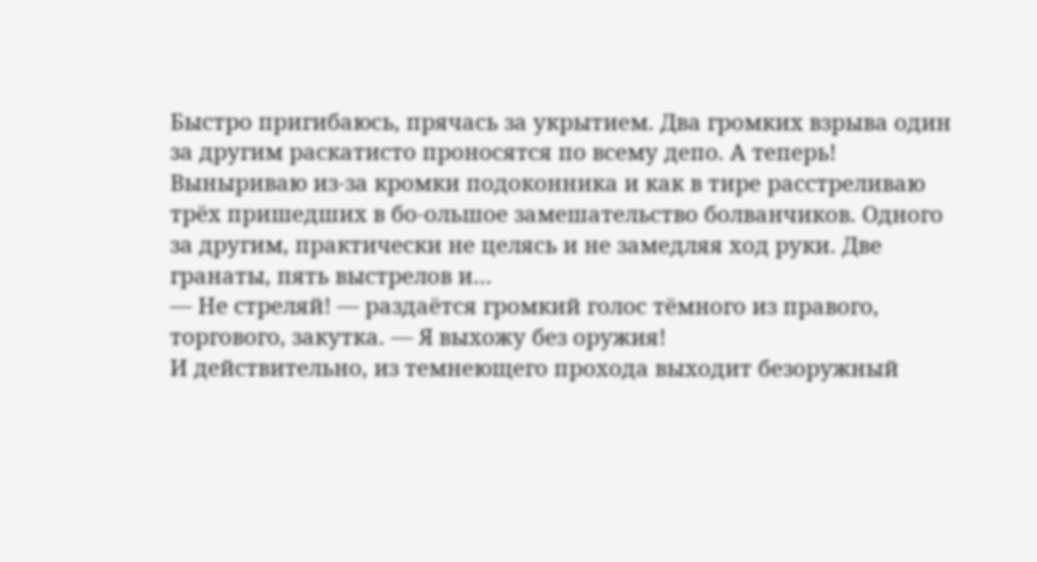Быстро пригибаюсь, прячась за укрытием. Два громких взрыва один за другим раскатисто проносятся по всему депо. А теперь! Выныриваю из-за кромки подоконника и как в тире расстреливаю трёх пришедших в бо-ольшое замешательство болванчиков. Одного за другим, практически не целясь и не замедляя ход руки. Две гранаты, пять выстрелов и…
— Не стреляй! — раздаётся громкий голос тёмного из правого, торгового, закутка. — Я выхожу без оружия!
И действительно, из темнеющего прохода выходит безоружный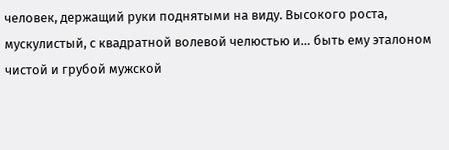человек, держащий руки поднятыми на виду. Высокого роста, мускулистый, с квадратной волевой челюстью и… быть ему эталоном чистой и грубой мужской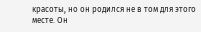красоты, но он родился не в том для этого месте. Он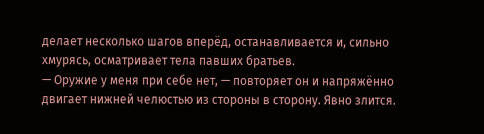делает несколько шагов вперёд, останавливается и, сильно хмурясь, осматривает тела павших братьев.
— Оружие у меня при себе нет, — повторяет он и напряжённо двигает нижней челюстью из стороны в сторону. Явно злится.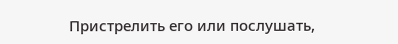Пристрелить его или послушать,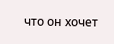что он хочет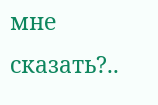мне сказать?..